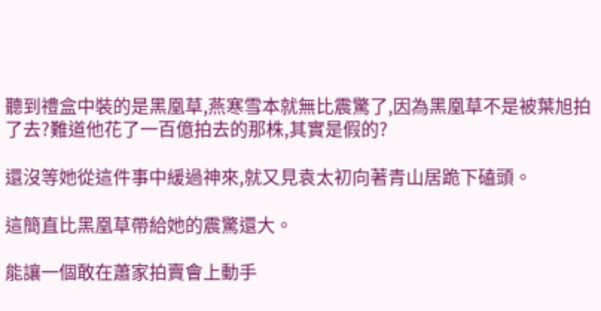聽到禮盒中裝的是黑凰草,燕寒雪本就無比震驚了,因為黑凰草不是被葉旭拍了去?難道他花了一百億拍去的那株,其實是假的?

還沒等她從這件事中緩過神來,就又見袁太初向著青山居跪下磕頭。

這簡直比黑凰草帶給她的震驚還大。

能讓一個敢在蕭家拍賣會上動手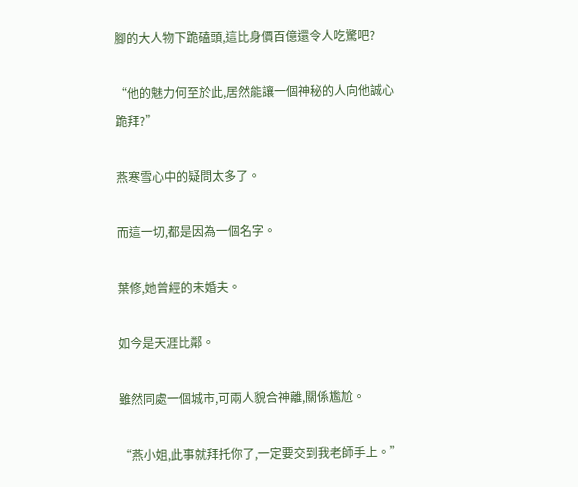腳的大人物下跪磕頭,這比身價百億還令人吃驚吧?

“他的魅力何至於此,居然能讓一個神秘的人向他誠心跪拜?”

燕寒雪心中的疑問太多了。

而這一切,都是因為一個名字。

葉修,她曾經的未婚夫。

如今是天涯比鄰。

雖然同處一個城市,可兩人貌合神離,關係尷尬。

“燕小姐,此事就拜托你了,一定要交到我老師手上。”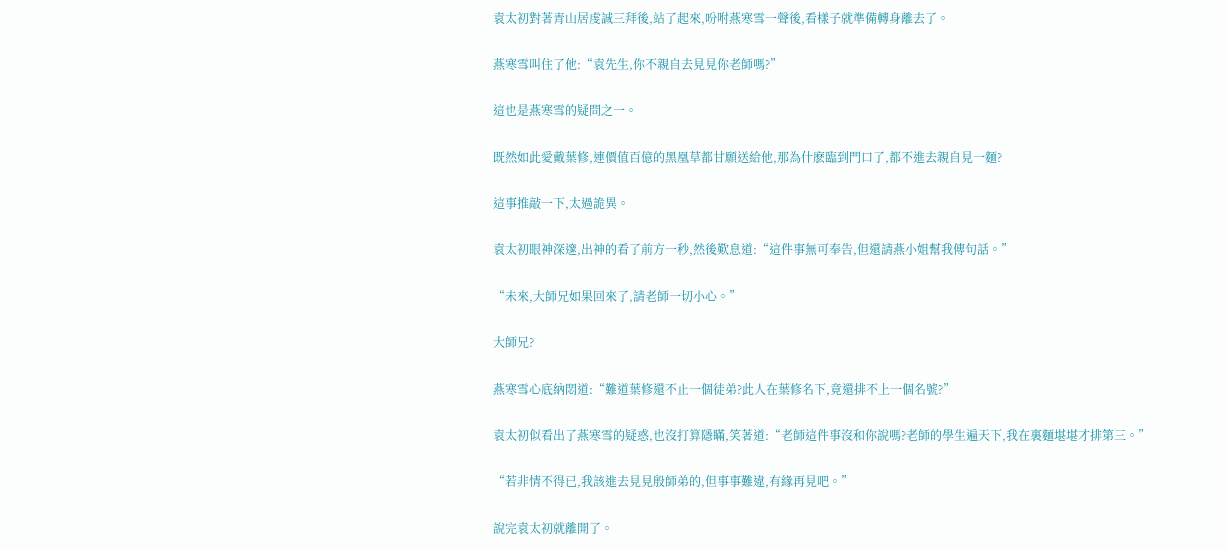袁太初對著青山居虔誠三拜後,站了起來,吩咐燕寒雪一聲後,看樣子就準備轉身離去了。

燕寒雪叫住了他:“袁先生,你不親自去見見你老師嗎?”

這也是燕寒雪的疑問之一。

既然如此愛戴葉修,連價值百億的黑凰草都甘願送給他,那為什麽臨到門口了,都不進去親自見一麵?

這事推敲一下,太過詭異。

袁太初眼神深邃,出神的看了前方一秒,然後歎息道:“這件事無可奉告,但還請燕小姐幫我傳句話。”

“未來,大師兄如果回來了,請老師一切小心。”

大師兄?

燕寒雪心底納悶道:“難道葉修還不止一個徒弟?此人在葉修名下,竟還排不上一個名號?”

袁太初似看出了燕寒雪的疑惑,也沒打算隱瞞,笑著道:“老師這件事沒和你說嗎?老師的學生遍天下,我在裏麵堪堪才排第三。”

“若非情不得已,我該進去見見殷師弟的,但事事難違,有緣再見吧。”

說完袁太初就離開了。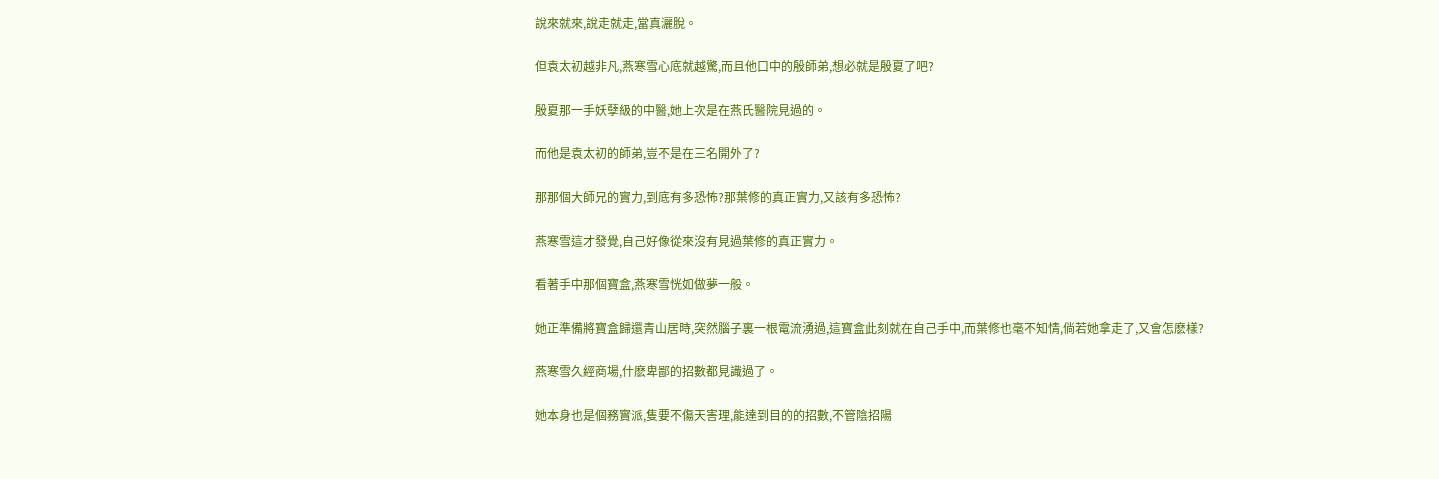說來就來,說走就走,當真灑脫。

但袁太初越非凡,燕寒雪心底就越驚,而且他口中的殷師弟,想必就是殷夏了吧?

殷夏那一手妖孽級的中醫,她上次是在燕氏醫院見過的。

而他是袁太初的師弟,豈不是在三名開外了?

那那個大師兄的實力,到底有多恐怖?那葉修的真正實力,又該有多恐怖?

燕寒雪這才發覺,自己好像從來沒有見過葉修的真正實力。

看著手中那個寶盒,燕寒雪恍如做夢一般。

她正準備將寶盒歸還青山居時,突然腦子裏一根電流湧過,這寶盒此刻就在自己手中,而葉修也毫不知情,倘若她拿走了,又會怎麽樣?

燕寒雪久經商場,什麽卑鄙的招數都見識過了。

她本身也是個務實派,隻要不傷天害理,能達到目的的招數,不管陰招陽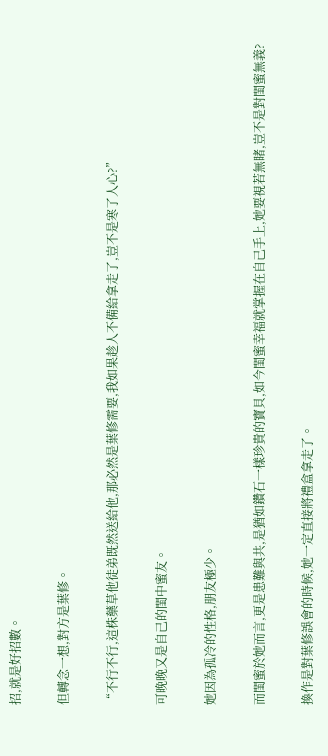招,就是好招數。

但轉念一想,對方是葉修。

“不行不行,這株藥草他徒弟既然送給他,那必然是葉修需要,我如果趁人不備給拿走了,豈不是寒了人心?”

可晚晚又是自己的閨中蜜友。

她因為孤冷的性格,朋友極少。

而閨蜜於她而言,更是患難與共,是猶如鑽石一樣珍貴的寶貝,如今閨蜜幸福就掌握在自己手上,她要視若無睹,豈不是對閨蜜無義?

換作是對葉修誤會的時候,她一定直接將禮盒拿走了。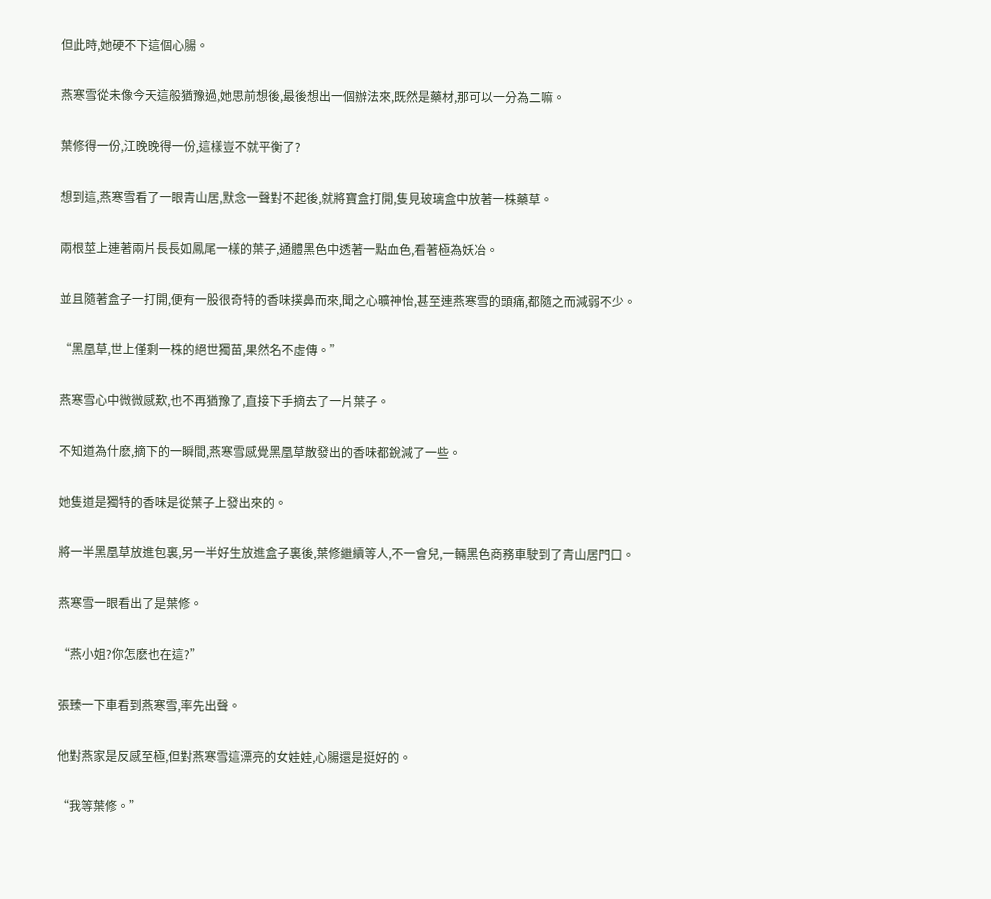但此時,她硬不下這個心腸。

燕寒雪從未像今天這般猶豫過,她思前想後,最後想出一個辦法來,既然是藥材,那可以一分為二嘛。

葉修得一份,江晚晚得一份,這樣豈不就平衡了?

想到這,燕寒雪看了一眼青山居,默念一聲對不起後,就將寶盒打開,隻見玻璃盒中放著一株藥草。

兩根莖上連著兩片長長如鳳尾一樣的葉子,通體黑色中透著一點血色,看著極為妖冶。

並且隨著盒子一打開,便有一股很奇特的香味撲鼻而來,聞之心曠神怡,甚至連燕寒雪的頭痛,都隨之而減弱不少。

“黑凰草,世上僅剩一株的絕世獨苗,果然名不虛傳。”

燕寒雪心中微微感歎,也不再猶豫了,直接下手摘去了一片葉子。

不知道為什麽,摘下的一瞬間,燕寒雪感覺黑凰草散發出的香味都銳減了一些。

她隻道是獨特的香味是從葉子上發出來的。

將一半黑凰草放進包裏,另一半好生放進盒子裏後,葉修繼續等人,不一會兒,一輛黑色商務車駛到了青山居門口。

燕寒雪一眼看出了是葉修。

“燕小姐?你怎麽也在這?”

張臻一下車看到燕寒雪,率先出聲。

他對燕家是反感至極,但對燕寒雪這漂亮的女娃娃,心腸還是挺好的。

“我等葉修。”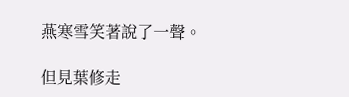燕寒雪笑著說了一聲。

但見葉修走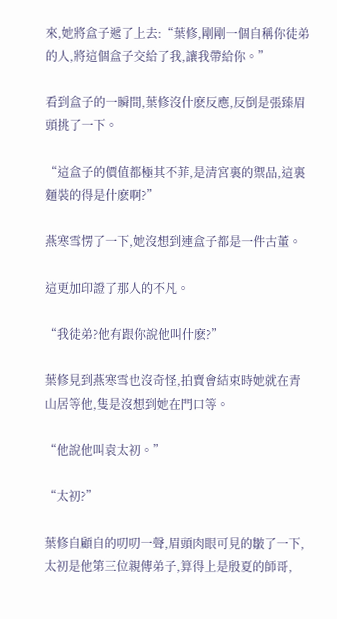來,她將盒子遞了上去:“葉修,剛剛一個自稱你徒弟的人,將這個盒子交給了我,讓我帶給你。”

看到盒子的一瞬間,葉修沒什麽反應,反倒是張臻眉頭挑了一下。

“這盒子的價值都極其不菲,是清宮裏的禦品,這裏麵裝的得是什麽啊?”

燕寒雪愣了一下,她沒想到連盒子都是一件古董。

這更加印證了那人的不凡。

“我徒弟?他有跟你說他叫什麽?”

葉修見到燕寒雪也沒奇怪,拍賣會結束時她就在青山居等他,隻是沒想到她在門口等。

“他說他叫袁太初。”

“太初?”

葉修自顧自的叨叨一聲,眉頭肉眼可見的皺了一下,太初是他第三位親傳弟子,算得上是殷夏的師哥,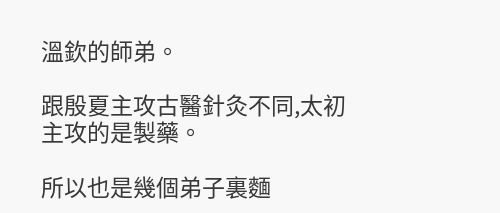溫欽的師弟。

跟殷夏主攻古醫針灸不同,太初主攻的是製藥。

所以也是幾個弟子裏麵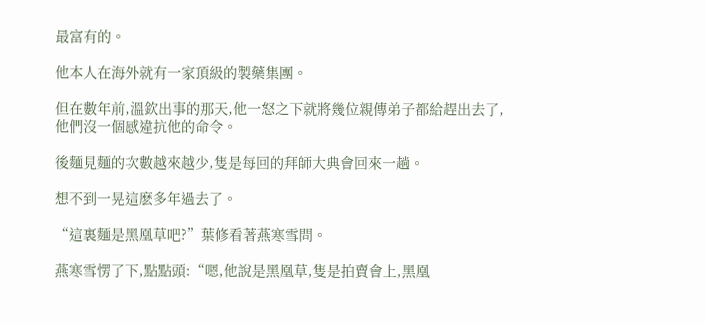最富有的。

他本人在海外就有一家頂級的製藥集團。

但在數年前,溫欽出事的那天,他一怒之下就將幾位親傳弟子都給趕出去了,他們沒一個感違抗他的命令。

後麵見麵的次數越來越少,隻是每回的拜師大典會回來一趟。

想不到一晃這麽多年過去了。

“這裏麵是黑凰草吧?”葉修看著燕寒雪問。

燕寒雪愣了下,點點頭:“嗯,他說是黑凰草,隻是拍賣會上,黑凰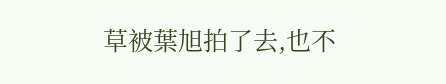草被葉旭拍了去,也不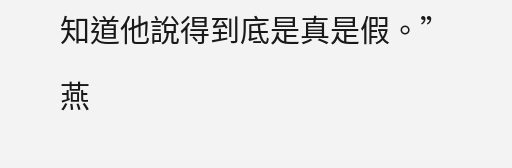知道他說得到底是真是假。”

燕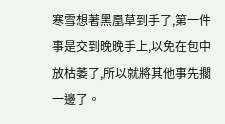寒雪想著黑凰草到手了,第一件事是交到晚晚手上,以免在包中放枯萎了,所以就將其他事先擱一邊了。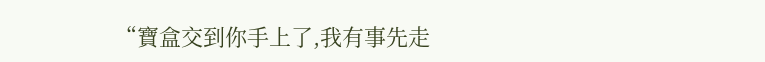“寶盒交到你手上了,我有事先走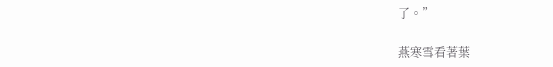了。”

燕寒雪看著葉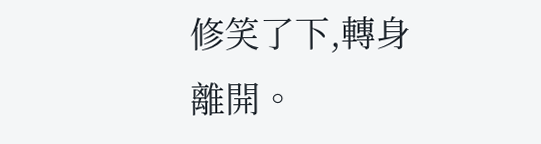修笑了下,轉身離開。